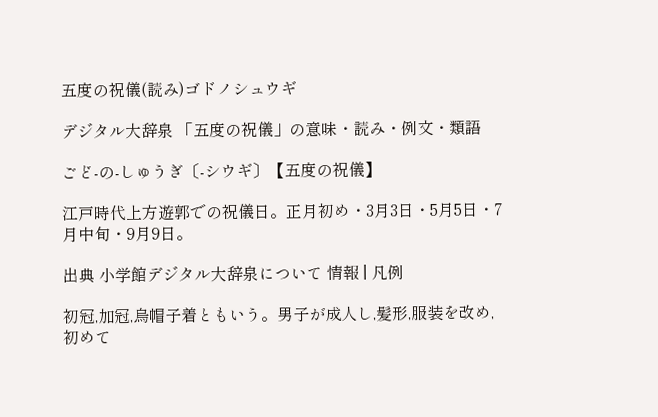五度の祝儀(読み)ゴドノシュウギ

デジタル大辞泉 「五度の祝儀」の意味・読み・例文・類語

ごど‐の‐しゅうぎ〔‐シウギ〕【五度の祝儀】

江戸時代上方遊郭での祝儀日。正月初め・3月3日・5月5日・7月中旬・9月9日。

出典 小学館デジタル大辞泉について 情報 | 凡例

初冠,加冠,烏帽子着ともいう。男子が成人し,髪形,服装を改め,初めて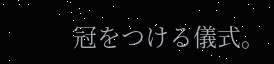冠をつける儀式。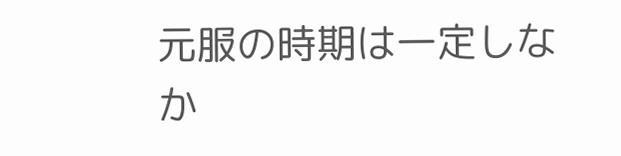元服の時期は一定しなか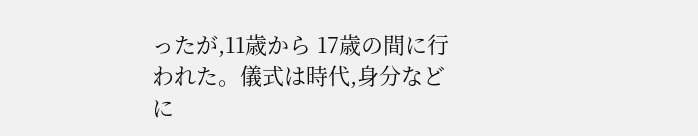ったが,11歳から 17歳の間に行われた。儀式は時代,身分などに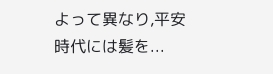よって異なり,平安時代には髪を...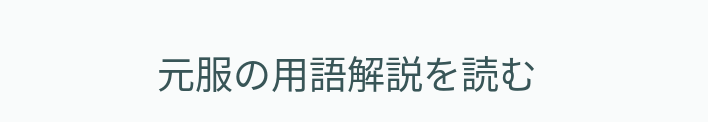元服の用語解説を読む